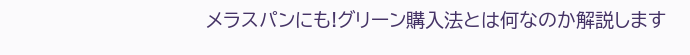メラスパンにも!グリーン購入法とは何なのか解説します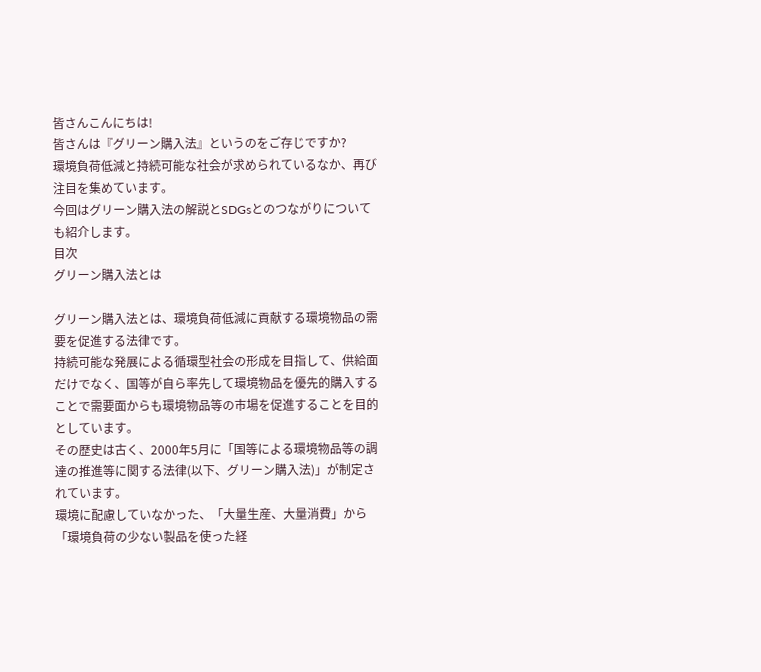皆さんこんにちは!
皆さんは『グリーン購入法』というのをご存じですか?
環境負荷低減と持続可能な社会が求められているなか、再び注目を集めています。
今回はグリーン購入法の解説とSDGsとのつながりについても紹介します。
目次
グリーン購入法とは

グリーン購入法とは、環境負荷低減に貢献する環境物品の需要を促進する法律です。
持続可能な発展による循環型社会の形成を目指して、供給面だけでなく、国等が自ら率先して環境物品を優先的購入することで需要面からも環境物品等の市場を促進することを目的としています。
その歴史は古く、2000年5月に「国等による環境物品等の調達の推進等に関する法律(以下、グリーン購入法)」が制定されています。
環境に配慮していなかった、「大量生産、大量消費」から「環境負荷の少ない製品を使った経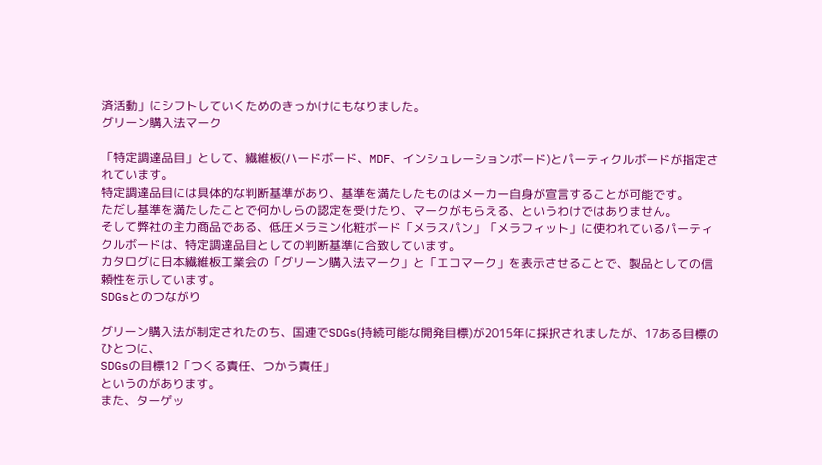済活動」にシフトしていくためのきっかけにもなりました。
グリーン購入法マーク

「特定調達品目」として、繊維板(ハードボード、MDF、インシュレーションボード)とパーティクルボードが指定されています。
特定調達品目には具体的な判断基準があり、基準を満たしたものはメーカー自身が宣言することが可能です。
ただし基準を満たしたことで何かしらの認定を受けたり、マークがもらえる、というわけではありません。
そして弊社の主力商品である、低圧メラミン化粧ボード「メラスパン」「メラフィット」に使われているパーティクルボードは、特定調達品目としての判断基準に合致しています。
カタログに日本繊維板工業会の「グリーン購入法マーク」と「エコマーク」を表示させることで、製品としての信頼性を示しています。
SDGsとのつながり

グリーン購入法が制定されたのち、国連でSDGs(持続可能な開発目標)が2015年に採択されましたが、17ある目標のひとつに、
SDGsの目標12「つくる責任、つかう責任」
というのがあります。
また、ターゲッ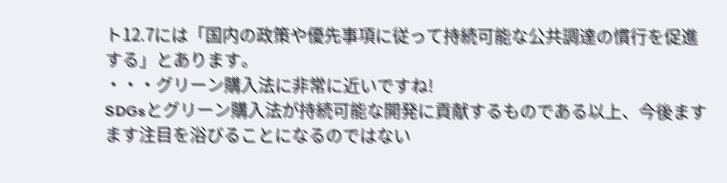ト12.7には「国内の政策や優先事項に従って持続可能な公共調達の慣行を促進する」とあります。
・・・グリーン購入法に非常に近いですね!
SDGsとグリーン購入法が持続可能な開発に貢献するものである以上、今後ますます注目を浴びることになるのではない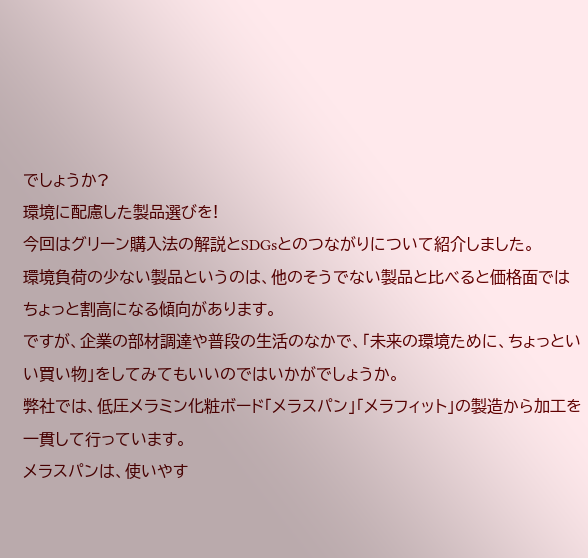でしょうか?
環境に配慮した製品選びを!
今回はグリーン購入法の解説とSDGsとのつながりについて紹介しました。
環境負荷の少ない製品というのは、他のそうでない製品と比べると価格面ではちょっと割高になる傾向があります。
ですが、企業の部材調達や普段の生活のなかで、「未来の環境ために、ちょっといい買い物」をしてみてもいいのではいかがでしょうか。
弊社では、低圧メラミン化粧ボード「メラスパン」「メラフィット」の製造から加工を一貫して行っています。
メラスパンは、使いやす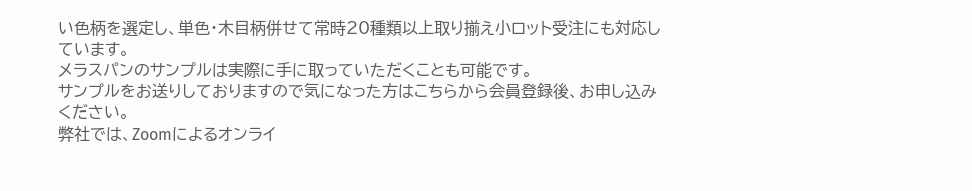い色柄を選定し、単色・木目柄併せて常時20種類以上取り揃え小ロット受注にも対応しています。
メラスパンのサンプルは実際に手に取っていただくことも可能です。
サンプルをお送りしておりますので気になった方はこちらから会員登録後、お申し込みください。
弊社では、Zoomによるオンライ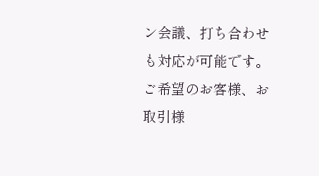ン会議、打ち合わせも対応が可能です。
ご希望のお客様、お取引様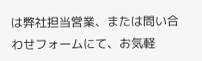は弊社担当営業、または問い合わせフォームにて、お気軽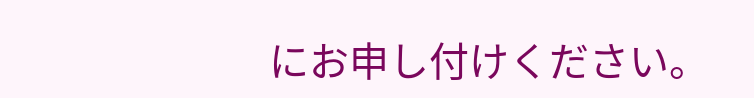にお申し付けください。